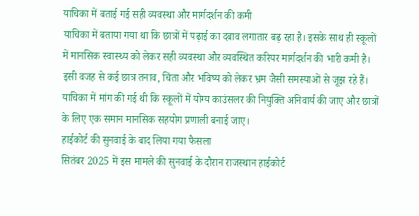याचिका में बताई गई सही व्यवस्था और मार्गदर्शन की कमी
याचिका में बताया गया था कि छात्रों में पढ़ाई का दबाव लगातार बढ़ रहा है। इसके साथ ही स्कूलों में मानसिक स्वास्थ्य को लेकर सही व्यवस्था और व्यवस्थित करियर मार्गदर्शन की भारी कमी है। इसी वजह से कई छात्र तनाव, चिंता और भविष्य को लेकर भ्रम जैसी समस्याओं से जूझ रहे हैं। याचिका में मांग की गई थी कि स्कूलों में योग्य काउंसलर की नियुक्ति अनिवार्य की जाए और छात्रों के लिए एक समान मानसिक सहयोग प्रणाली बनाई जाए।
हाईकोर्ट की सुनवाई के बाद लिया गया फैसला
सितंबर 2025 में इस मामले की सुनवाई के दौरान राजस्थान हाईकोर्ट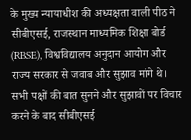के मुख्य न्यायाधीश की अध्यक्षता वाली पीठ ने सीबीएसई, राजस्थान माध्यमिक शिक्षा बोर्ड (RBSE), विश्वविद्यालय अनुदान आयोग और राज्य सरकार से जवाब और सुझाव मांगे थे।
सभी पक्षों की बात सुनने और सुझावों पर विचार करने के बाद सीबीएसई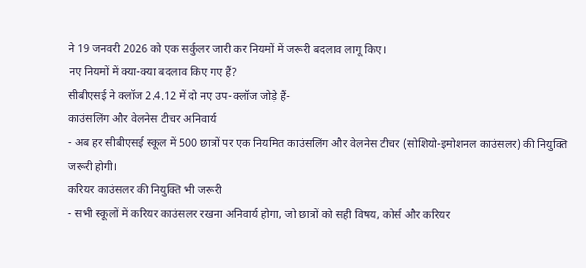ने 19 जनवरी 2026 को एक सर्कुलर जारी कर नियमों में जरूरी बदलाव लागू किए।
नए नियमों में क्या-क्या बदलाव किए गए हैं?
सीबीएसई ने क्लॉज 2.4.12 में दो नए उप-क्लॉज जोड़े हैं-
काउंसलिंग और वेलनेस टीचर अनिवार्य
- अब हर सीबीएसई स्कूल में 500 छात्रों पर एक नियमित काउंसलिंग और वेलनेस टीचर (सोशियो-इमोशनल काउंसलर) की नियुक्ति जरूरी होगी।
करियर काउंसलर की नियुक्ति भी जरूरी
- सभी स्कूलों में करियर काउंसलर रखना अनिवार्य होगा, जो छात्रों को सही विषय, कोर्स और करियर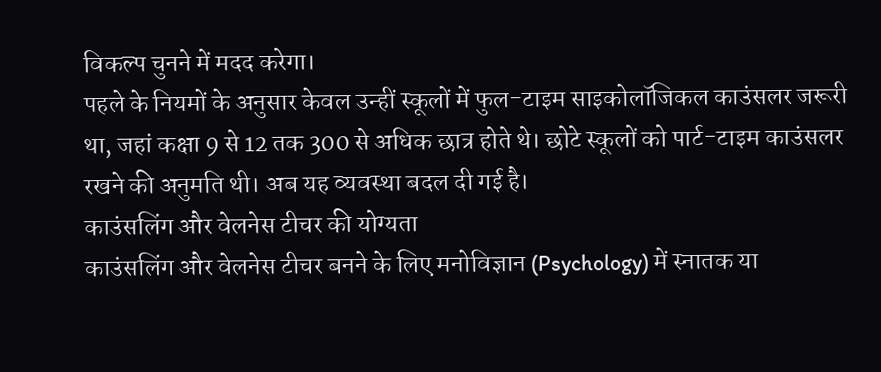विकल्प चुनने में मदद करेगा।
पहले के नियमों के अनुसार केवल उन्हीं स्कूलों में फुल-टाइम साइकोलॉजिकल काउंसलर जरूरी था, जहां कक्षा 9 से 12 तक 300 से अधिक छात्र होते थे। छोटे स्कूलों को पार्ट-टाइम काउंसलर रखने की अनुमति थी। अब यह व्यवस्था बदल दी गई है।
काउंसलिंग और वेलनेस टीचर की योग्यता
काउंसलिंग और वेलनेस टीचर बनने के लिए मनोविज्ञान (Psychology) में स्नातक या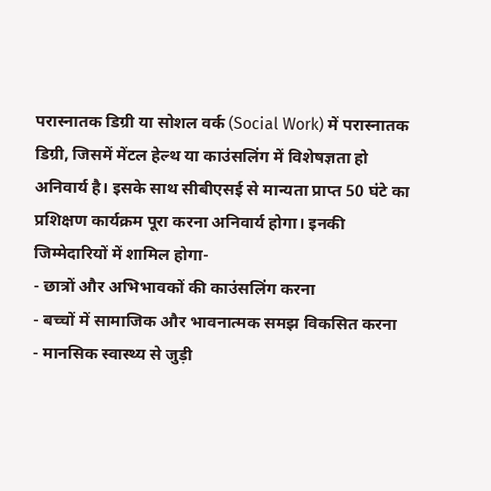परास्नातक डिग्री या सोशल वर्क (Social Work) में परास्नातक डिग्री, जिसमें मेंटल हेल्थ या काउंसलिंग में विशेषज्ञता हो अनिवार्य है। इसके साथ सीबीएसई से मान्यता प्राप्त 50 घंटे का प्रशिक्षण कार्यक्रम पूरा करना अनिवार्य होगा। इनकी जिम्मेदारियों में शामिल होगा-
- छात्रों और अभिभावकों की काउंसलिंग करना
- बच्चों में सामाजिक और भावनात्मक समझ विकसित करना
- मानसिक स्वास्थ्य से जुड़ी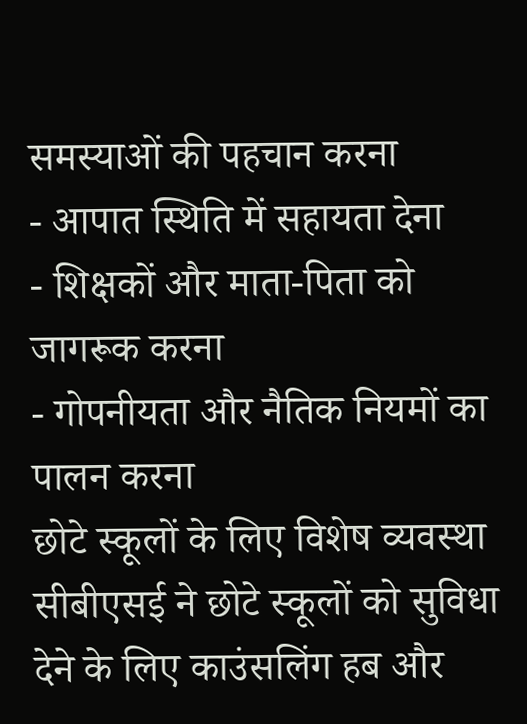समस्याओं की पहचान करना
- आपात स्थिति में सहायता देना
- शिक्षकों और माता-पिता को जागरूक करना
- गोपनीयता और नैतिक नियमों का पालन करना
छोटे स्कूलों के लिए विशेष व्यवस्था
सीबीएसई ने छोटे स्कूलों को सुविधा देने के लिए काउंसलिंग हब और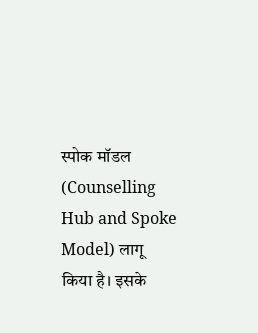स्पोक मॉडल (Counselling Hub and Spoke Model) लागू किया है। इसके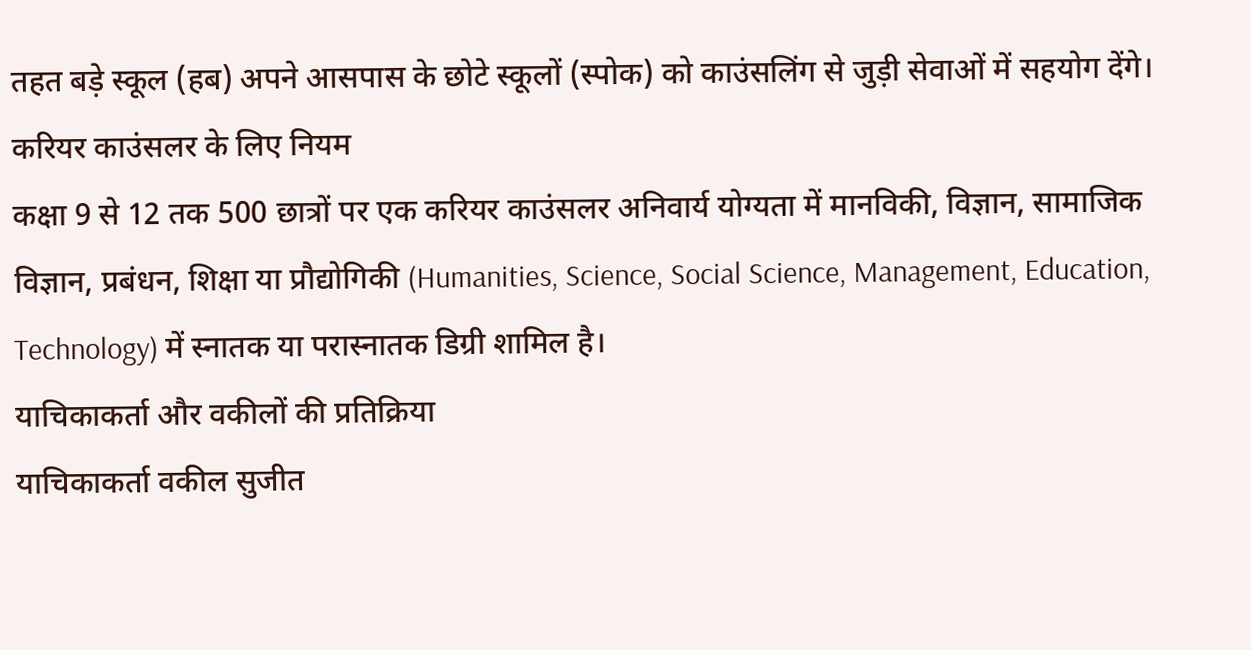तहत बड़े स्कूल (हब) अपने आसपास के छोटे स्कूलों (स्पोक) को काउंसलिंग से जुड़ी सेवाओं में सहयोग देंगे।
करियर काउंसलर के लिए नियम
कक्षा 9 से 12 तक 500 छात्रों पर एक करियर काउंसलर अनिवार्य योग्यता में मानविकी, विज्ञान, सामाजिक विज्ञान, प्रबंधन, शिक्षा या प्रौद्योगिकी (Humanities, Science, Social Science, Management, Education, Technology) में स्नातक या परास्नातक डिग्री शामिल है।
याचिकाकर्ता और वकीलों की प्रतिक्रिया
याचिकाकर्ता वकील सुजीत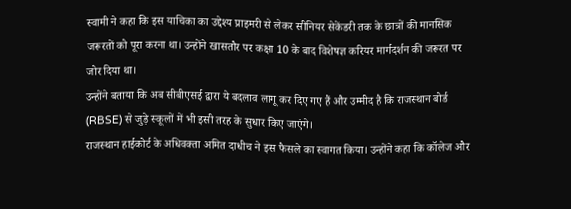स्वामी ने कहा कि इस याचिका का उद्देश्य प्राइमरी से लेकर सीनियर सेकेंडरी तक के छात्रों की मानसिक जरूरतों को पूरा करना था। उन्होंने खासतौर पर कक्षा 10 के बाद विशेषज्ञ करियर मार्गदर्शन की जरूरत पर जोर दिया था।
उन्होंने बताया कि अब सीबीएसई द्वारा ये बदलाव लागू कर दिए गए हैं और उम्मीद है कि राजस्थान बोर्ड (RBSE) से जुड़े स्कूलों में भी इसी तरह के सुधार किए जाएंगे।
राजस्थान हाईकोर्ट के अधिवक्ता अमित दाधीच ने इस फैसले का स्वागत किया। उन्होंने कहा कि कॉलेज और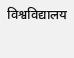विश्वविद्यालय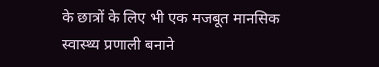के छात्रों के लिए भी एक मजबूत मानसिक स्वास्थ्य प्रणाली बनाने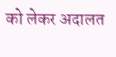को लेकर अदालत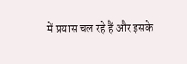में प्रयास चल रहे हैं और इसके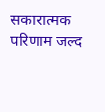सकारात्मक परिणाम जल्द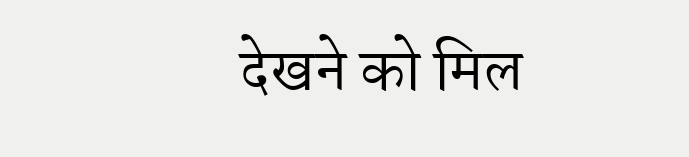देखने को मिल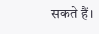सकते हैं।